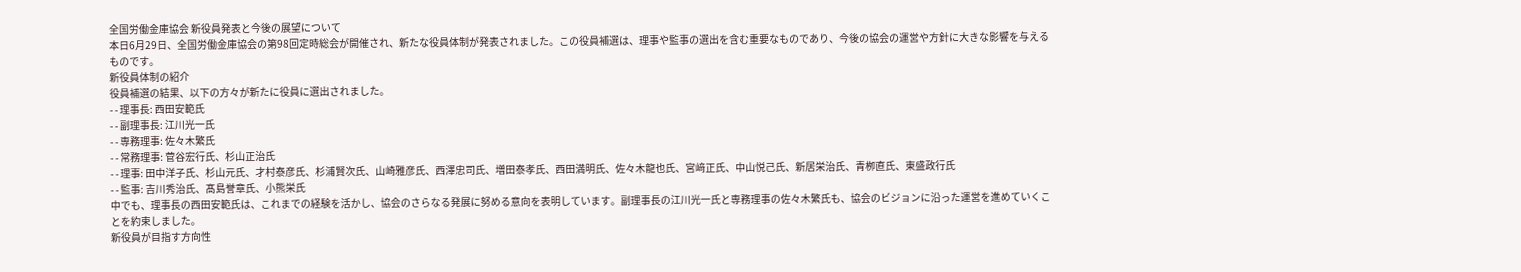全国労働金庫協会 新役員発表と今後の展望について
本日6月29日、全国労働金庫協会の第98回定時総会が開催され、新たな役員体制が発表されました。この役員補選は、理事や監事の選出を含む重要なものであり、今後の協会の運営や方針に大きな影響を与えるものです。
新役員体制の紹介
役員補選の結果、以下の方々が新たに役員に選出されました。
- - 理事長: 西田安範氏
- - 副理事長: 江川光一氏
- - 専務理事: 佐々木繁氏
- - 常務理事: 菅谷宏行氏、杉山正治氏
- - 理事: 田中洋子氏、杉山元氏、才村泰彦氏、杉浦賢次氏、山崎雅彦氏、西澤忠司氏、増田泰孝氏、西田満明氏、佐々木龍也氏、宮﨑正氏、中山悦己氏、新居栄治氏、青栁直氏、東盛政行氏
- - 監事: 吉川秀治氏、髙島誉章氏、小熊栄氏
中でも、理事長の西田安範氏は、これまでの経験を活かし、協会のさらなる発展に努める意向を表明しています。副理事長の江川光一氏と専務理事の佐々木繁氏も、協会のビジョンに沿った運営を進めていくことを約束しました。
新役員が目指す方向性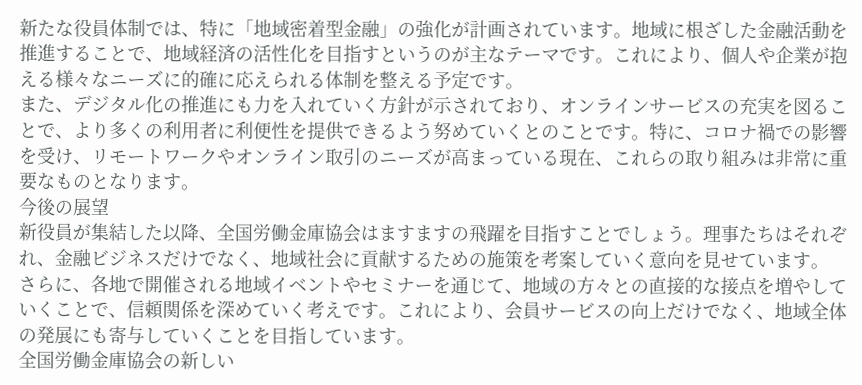新たな役員体制では、特に「地域密着型金融」の強化が計画されています。地域に根ざした金融活動を推進することで、地域経済の活性化を目指すというのが主なテーマです。これにより、個人や企業が抱える様々なニーズに的確に応えられる体制を整える予定です。
また、デジタル化の推進にも力を入れていく方針が示されており、オンラインサービスの充実を図ることで、より多くの利用者に利便性を提供できるよう努めていくとのことです。特に、コロナ禍での影響を受け、リモートワークやオンライン取引のニーズが高まっている現在、これらの取り組みは非常に重要なものとなります。
今後の展望
新役員が集結した以降、全国労働金庫協会はますますの飛躍を目指すことでしょう。理事たちはそれぞれ、金融ビジネスだけでなく、地域社会に貢献するための施策を考案していく意向を見せています。
さらに、各地で開催される地域イベントやセミナーを通じて、地域の方々との直接的な接点を増やしていくことで、信頼関係を深めていく考えです。これにより、会員サービスの向上だけでなく、地域全体の発展にも寄与していくことを目指しています。
全国労働金庫協会の新しい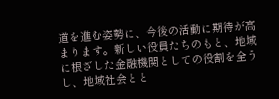道を進む姿勢に、今後の活動に期待が高まります。新しい役員たちのもと、地域に根ざした金融機関としての役割を全うし、地域社会とと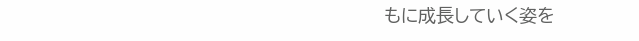もに成長していく姿を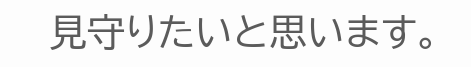見守りたいと思います。